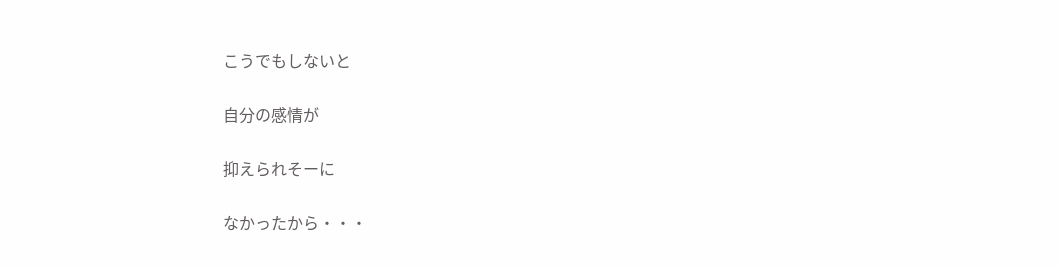こうでもしないと

自分の感情が

抑えられそーに

なかったから・・・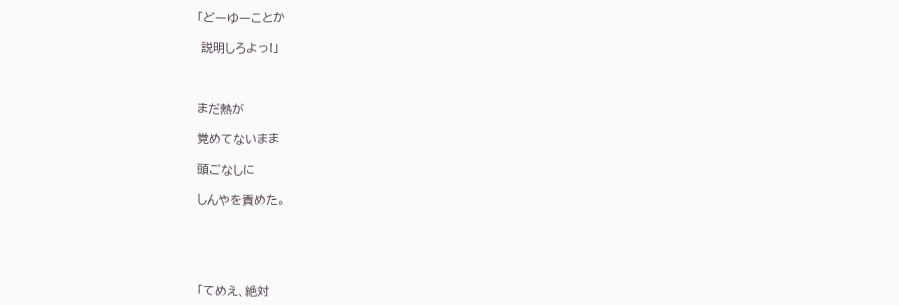「どーゆーことか

 説明しろよっ!」



まだ熱が

覚めてないまま

頭ごなしに

しんやを責めた。





「てめえ、絶対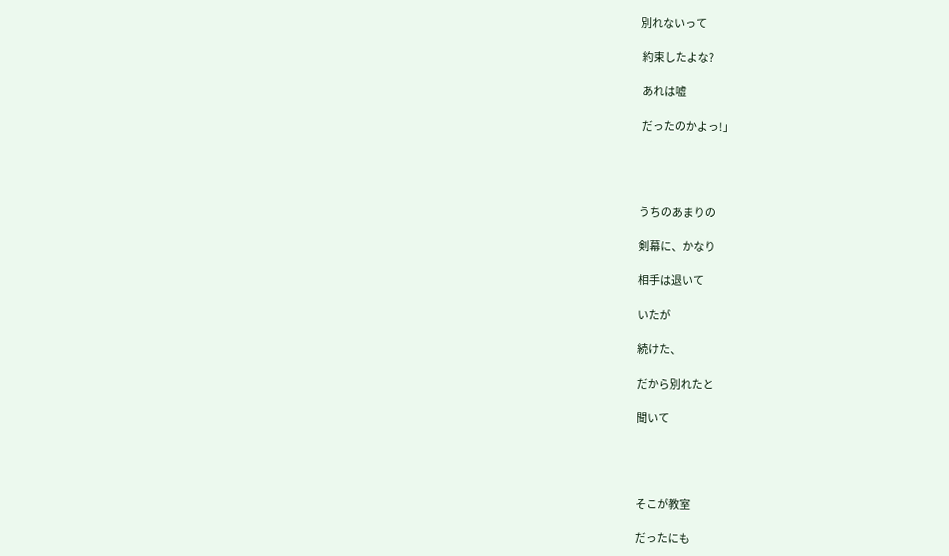別れないって

 約束したよな?

 あれは嘘

 だったのかよっ!」




うちのあまりの

剣幕に、かなり

相手は退いて

いたが

続けた、

だから別れたと

聞いて




そこが教室

だったにも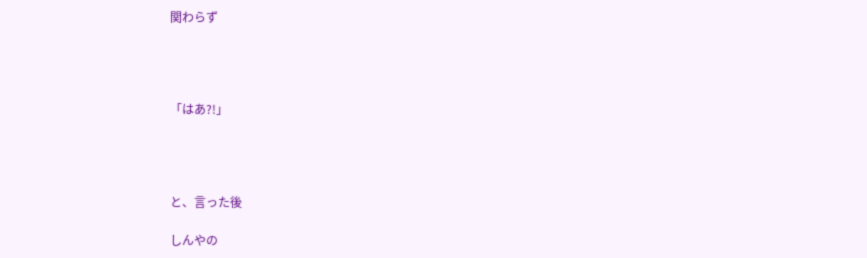関わらず




「はあ?!」




と、言った後

しんやの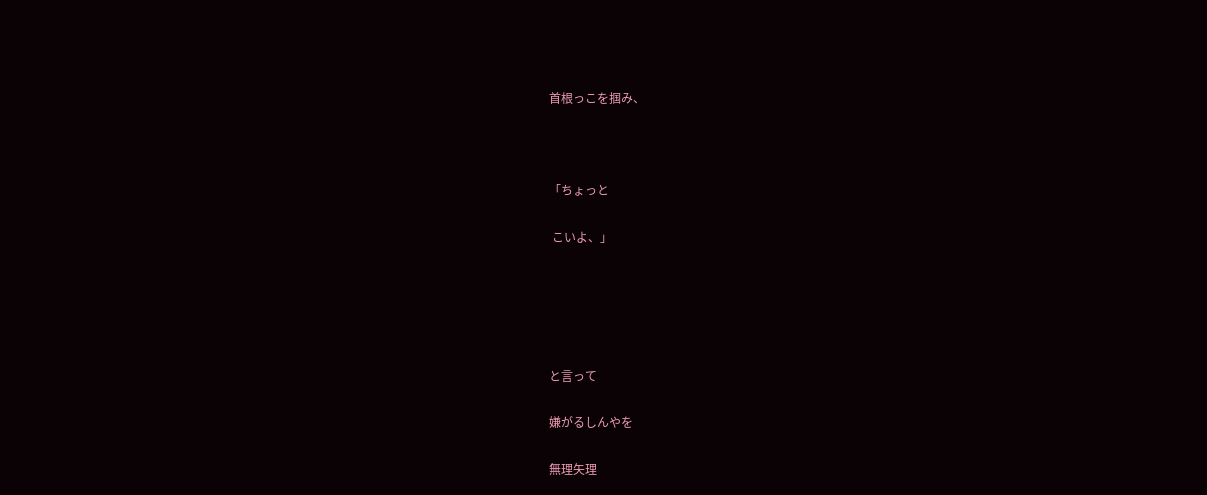首根っこを掴み、



「ちょっと

 こいよ、」





と言って

嫌がるしんやを

無理矢理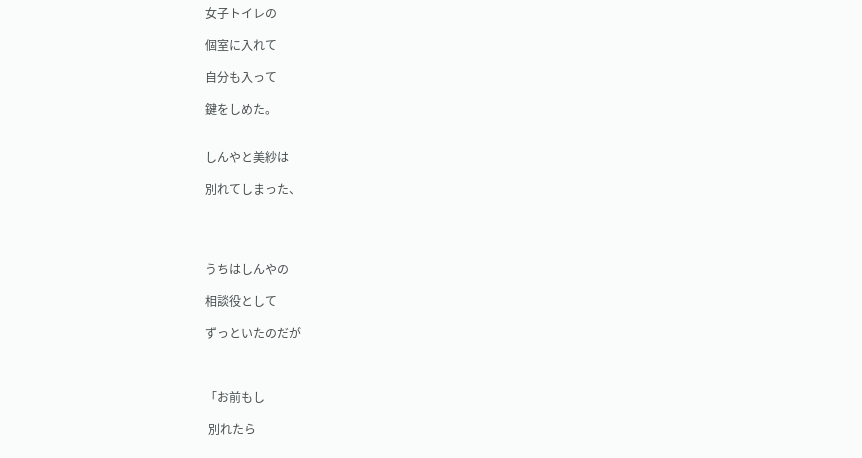女子トイレの

個室に入れて

自分も入って

鍵をしめた。


しんやと美紗は

別れてしまった、




うちはしんやの

相談役として

ずっといたのだが



「お前もし

 別れたら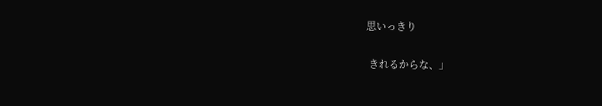思いっきり

 きれるからな、」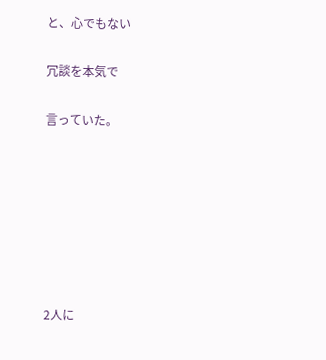と、心でもない

冗談を本気で

言っていた。







2人に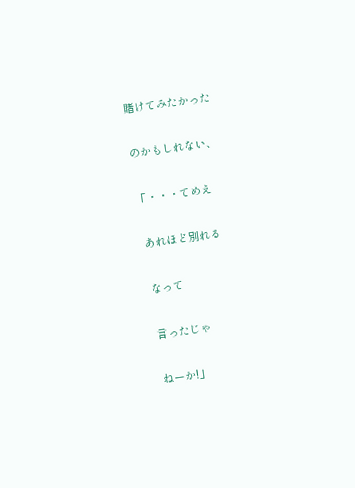賭けてみたかった

のかもしれない、

「・・・てめえ

 あれほど別れる

 なって

 言ったじゃ

 ねーか!」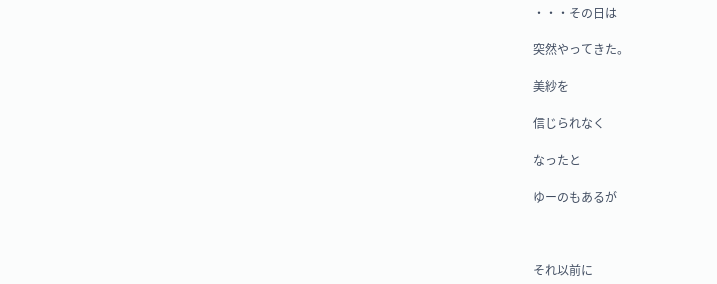・・・その日は

突然やってきた。

美紗を

信じられなく

なったと

ゆーのもあるが



それ以前に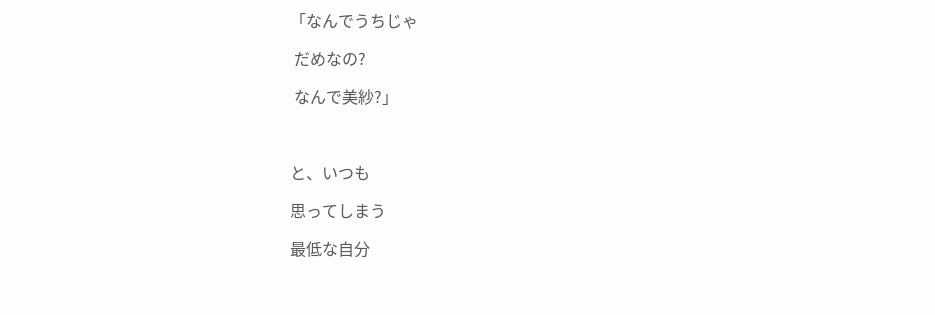「なんでうちじゃ

 だめなの?

 なんで美紗?」



と、いつも

思ってしまう

最低な自分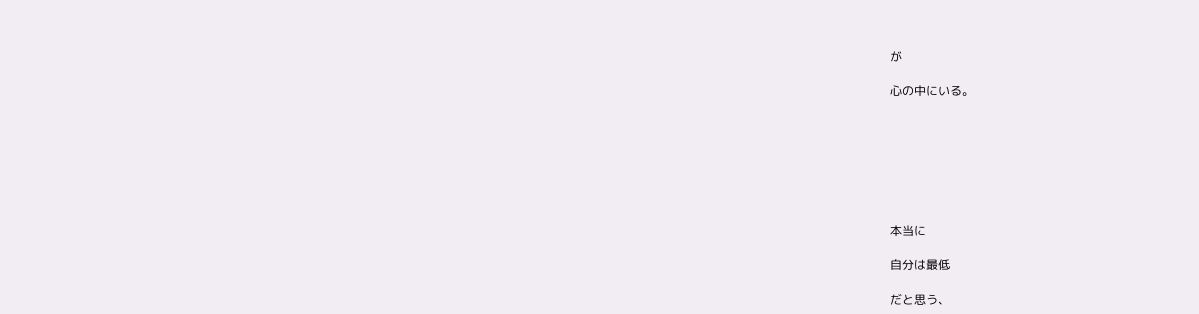が

心の中にいる。







本当に

自分は最低

だと思う、